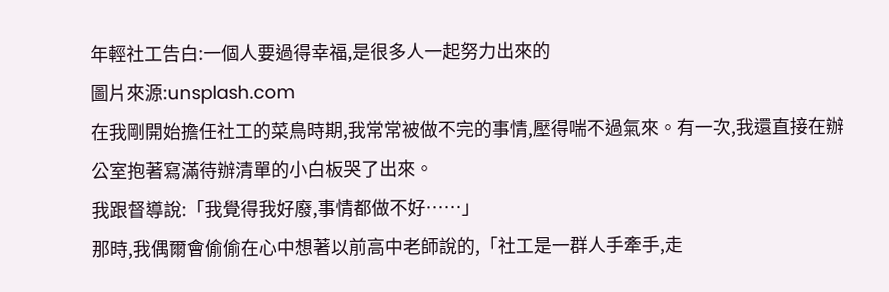年輕社工告白:一個人要過得幸福,是很多人一起努力出來的
圖片來源:unsplash.com
在我剛開始擔任社工的菜鳥時期,我常常被做不完的事情,壓得喘不過氣來。有一次,我還直接在辦公室抱著寫滿待辦清單的小白板哭了出來。
我跟督導說:「我覺得我好廢,事情都做不好……」
那時,我偶爾會偷偷在心中想著以前高中老師說的,「社工是一群人手牽手,走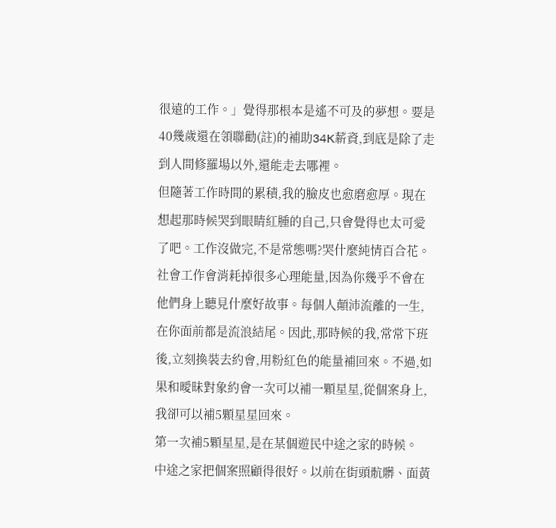很遠的工作。」覺得那根本是遙不可及的夢想。要是40幾歲還在領聯勸(註)的補助34K薪資,到底是除了走到人間修羅場以外,還能走去哪裡。
但隨著工作時間的累積,我的臉皮也愈磨愈厚。現在想起那時候哭到眼睛紅腫的自己,只會覺得也太可愛了吧。工作沒做完,不是常態嗎?哭什麼純情百合花。
社會工作會消耗掉很多心理能量,因為你幾乎不會在他們身上聽見什麼好故事。每個人顛沛流離的一生,在你面前都是流浪結尾。因此,那時候的我,常常下班後,立刻換裝去約會,用粉紅色的能量補回來。不過,如果和曖昧對象約會一次可以補一顆星星,從個案身上,我卻可以補5顆星星回來。
第一次補5顆星星,是在某個遊民中途之家的時候。
中途之家把個案照顧得很好。以前在街頭骯髒、面黃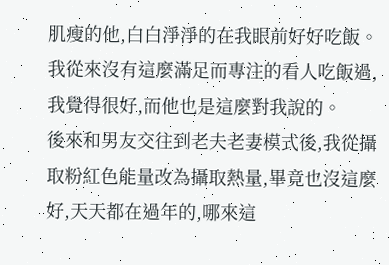肌瘦的他,白白淨淨的在我眼前好好吃飯。
我從來沒有這麼滿足而專注的看人吃飯過,我覺得很好,而他也是這麼對我說的。
後來和男友交往到老夫老妻模式後,我從攝取粉紅色能量改為攝取熱量,畢竟也沒這麼好,天天都在過年的,哪來這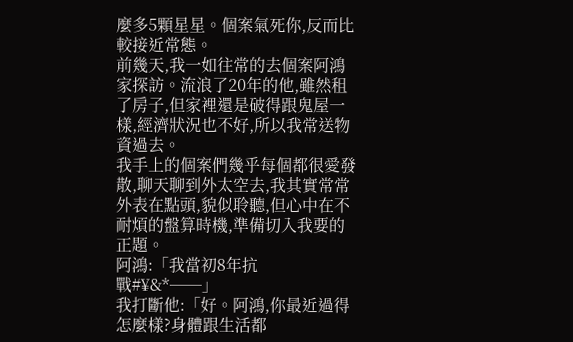麼多5顆星星。個案氣死你,反而比較接近常態。
前幾天,我一如往常的去個案阿鴻家探訪。流浪了20年的他,雖然租了房子,但家裡還是破得跟鬼屋一樣,經濟狀況也不好,所以我常送物資過去。
我手上的個案們幾乎每個都很愛發散,聊天聊到外太空去,我其實常常外表在點頭,貌似聆聽,但心中在不耐煩的盤算時機,準備切入我要的正題。
阿鴻:「我當初8年抗戰#¥&*──」
我打斷他:「好。阿鴻,你最近過得怎麼樣?身體跟生活都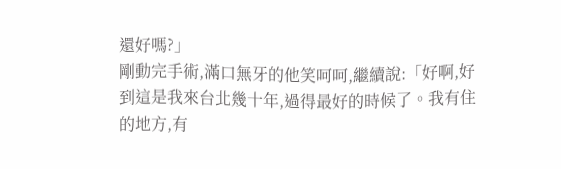還好嗎?」
剛動完手術,滿口無牙的他笑呵呵,繼續說:「好啊,好到這是我來台北幾十年,過得最好的時候了。我有住的地方,有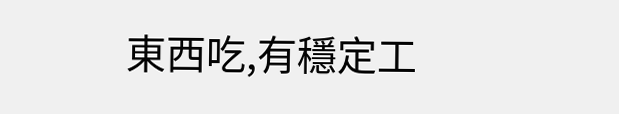東西吃,有穩定工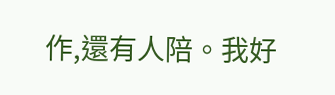作,還有人陪。我好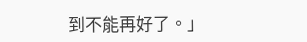到不能再好了。」